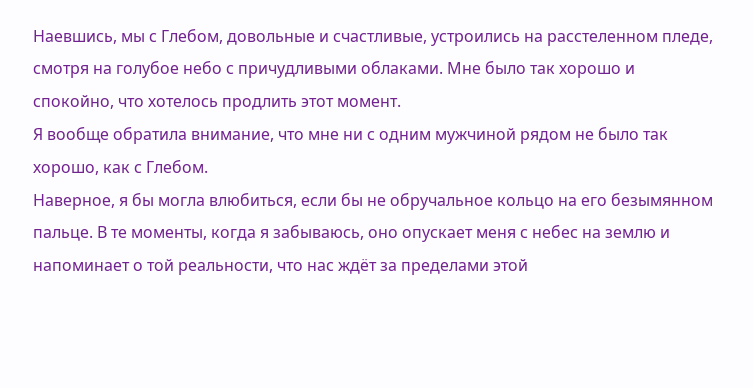Наевшись, мы с Глебом, довольные и счастливые, устроились на расстеленном пледе, смотря на голубое небо с причудливыми облаками. Мне было так хорошо и спокойно, что хотелось продлить этот момент.
Я вообще обратила внимание, что мне ни с одним мужчиной рядом не было так хорошо, как с Глебом.
Наверное, я бы могла влюбиться, если бы не обручальное кольцо на его безымянном пальце. В те моменты, когда я забываюсь, оно опускает меня с небес на землю и напоминает о той реальности, что нас ждёт за пределами этой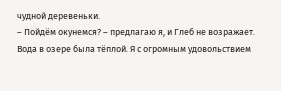чудной деревеньки.
– Пойдём окунемся? – предлагаю я, и Глеб не возражает.
Вода в озере была тёплой. Я с огромным удовольствием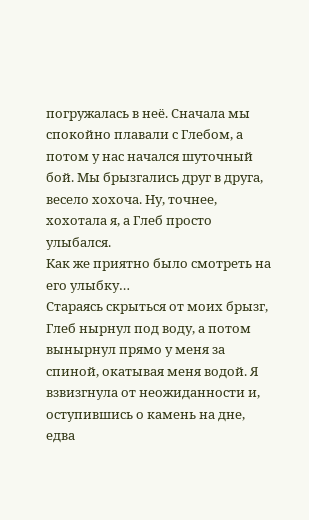погружалась в неё. Сначала мы спокойно плавали с Глебом, а потом у нас начался шуточный бой. Мы брызгались друг в друга, весело хохоча. Ну, точнее, хохотала я, а Глеб просто улыбался.
Как же приятно было смотреть на его улыбку…
Стараясь скрыться от моих брызг, Глеб нырнул под воду, а потом вынырнул прямо у меня за спиной, окатывая меня водой. Я взвизгнула от неожиданности и, оступившись о камень на дне, едва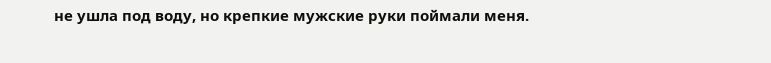не ушла под воду, но крепкие мужские руки поймали меня.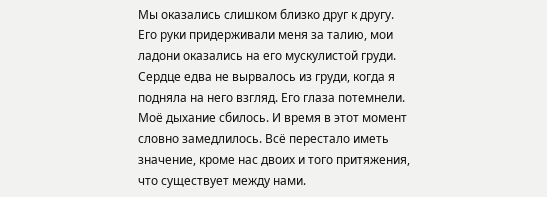Мы оказались слишком близко друг к другу.
Его руки придерживали меня за талию, мои ладони оказались на его мускулистой груди.
Сердце едва не вырвалось из груди, когда я подняла на него взгляд. Его глаза потемнели. Моё дыхание сбилось. И время в этот момент словно замедлилось. Всё перестало иметь значение, кроме нас двоих и того притяжения, что существует между нами.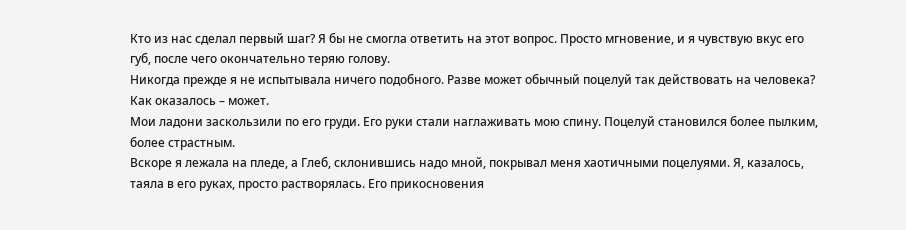Кто из нас сделал первый шаг? Я бы не смогла ответить на этот вопрос. Просто мгновение, и я чувствую вкус его губ, после чего окончательно теряю голову.
Никогда прежде я не испытывала ничего подобного. Разве может обычный поцелуй так действовать на человека?
Как оказалось – может.
Мои ладони заскользили по его груди. Его руки стали наглаживать мою спину. Поцелуй становился более пылким, более страстным.
Вскоре я лежала на пледе, а Глеб, склонившись надо мной, покрывал меня хаотичными поцелуями. Я, казалось, таяла в его руках, просто растворялась. Его прикосновения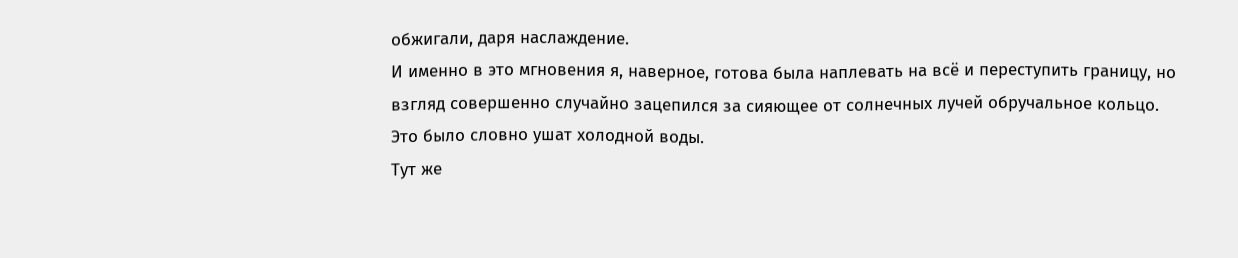обжигали, даря наслаждение.
И именно в это мгновения я, наверное, готова была наплевать на всё и переступить границу, но взгляд совершенно случайно зацепился за сияющее от солнечных лучей обручальное кольцо.
Это было словно ушат холодной воды.
Тут же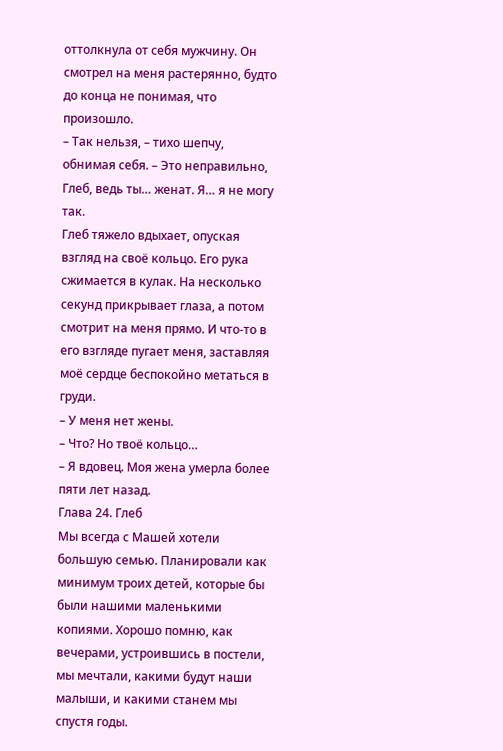оттолкнула от себя мужчину. Он смотрел на меня растерянно, будто до конца не понимая, что произошло.
– Так нельзя, – тихо шепчу, обнимая себя. – Это неправильно, Глеб, ведь ты… женат. Я… я не могу так.
Глеб тяжело вдыхает, опуская взгляд на своё кольцо. Его рука сжимается в кулак. На несколько секунд прикрывает глаза, а потом смотрит на меня прямо. И что-то в его взгляде пугает меня, заставляя моё сердце беспокойно метаться в груди.
– У меня нет жены.
– Что? Но твоё кольцо…
– Я вдовец. Моя жена умерла более пяти лет назад.
Глава 24. Глеб
Мы всегда с Машей хотели большую семью. Планировали как минимум троих детей, которые бы были нашими маленькими копиями. Хорошо помню, как вечерами, устроившись в постели, мы мечтали, какими будут наши малыши, и какими станем мы спустя годы.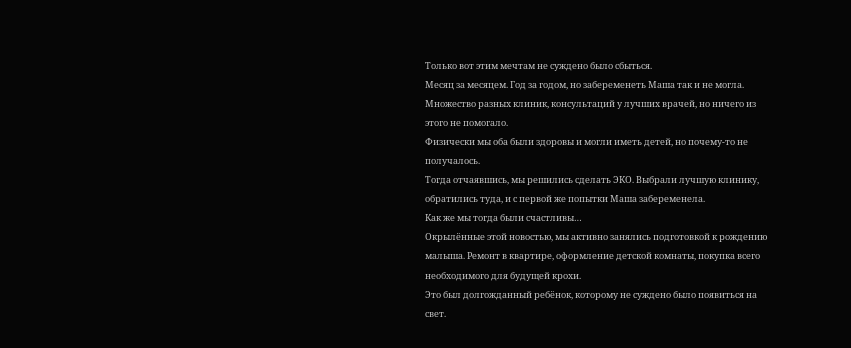Только вот этим мечтам не суждено было сбыться.
Месяц за месяцем. Год за годом, но забеременеть Маша так и не могла. Множество разных клиник, консультаций у лучших врачей, но ничего из этого не помогало.
Физически мы оба были здоровы и могли иметь детей, но почему-то не получалось.
Тогда отчаявшись, мы решились сделать ЭКО. Выбрали лучшую клинику, обратились туда, и с первой же попытки Маша забеременела.
Как же мы тогда были счастливы…
Окрылённые этой новостью, мы активно занялись подготовкой к рождению малыша. Ремонт в квартире, оформление детской комнаты, покупка всего необходимого для будущей крохи.
Это был долгожданный ребёнок, которому не суждено было появиться на свет.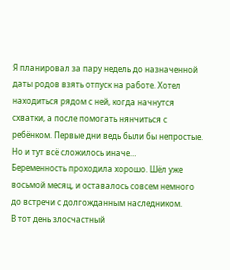Я планировал за пару недель до назначенной даты родов взять отпуск на работе. Хотел находиться рядом с ней, когда начнутся схватки, а после помогать нянчиться с ребёнком. Первые дни ведь были бы непростые.
Но и тут всё сложилось иначе…
Беременность проходила хорошо. Шёл уже восьмой месяц, и оставалось совсем немного до встречи с долгожданным наследником.
В тот день злосчастный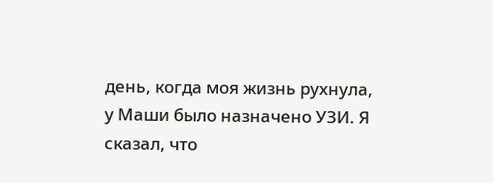день, когда моя жизнь рухнула, у Маши было назначено УЗИ. Я сказал, что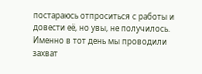постараюсь отпроситься с работы и довести её, но увы, не получилось. Именно в тот день мы проводили захват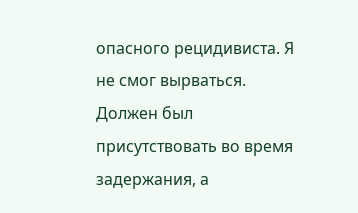опасного рецидивиста. Я не смог вырваться. Должен был присутствовать во время задержания, а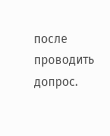после проводить допрос.